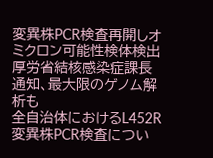変異株PCR検査再開しオミクロン可能性検体検出
厚労省結核感染症課長通知、最大限のゲノム解析も
全自治体におけるL452R変異株PCR検査につい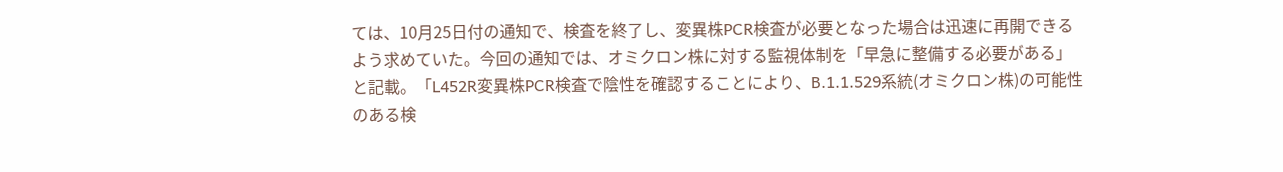ては、10月25日付の通知で、検査を終了し、変異株PCR検査が必要となった場合は迅速に再開できるよう求めていた。今回の通知では、オミクロン株に対する監視体制を「早急に整備する必要がある」と記載。「L452R変異株PCR検査で陰性を確認することにより、B.1.1.529系統(オミクロン株)の可能性のある検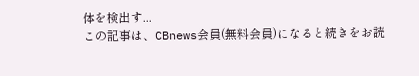体を検出す...
この記事は、CBnews会員(無料会員)になると続きをお読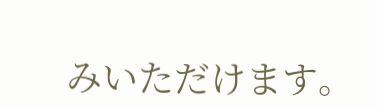みいただけます。